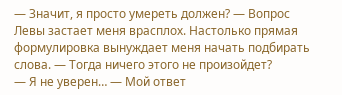— Значит, я просто умереть должен? — Вопрос Левы застает меня врасплох. Настолько прямая формулировка вынуждает меня начать подбирать слова. — Тогда ничего этого не произойдет?
— Я не уверен… — Мой ответ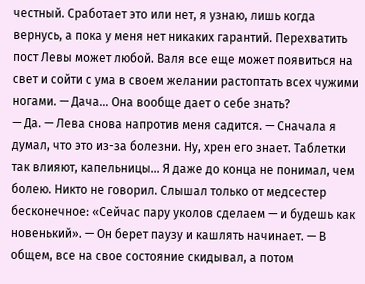честный. Сработает это или нет, я узнаю, лишь когда вернусь, а пока у меня нет никаких гарантий. Перехватить пост Левы может любой. Валя все еще может появиться на свет и сойти с ума в своем желании растоптать всех чужими ногами. — Дача… Она вообще дает о себе знать?
— Да. — Лева снова напротив меня садится. — Сначала я думал, что это из-за болезни. Ну, хрен его знает. Таблетки так влияют, капельницы… Я даже до конца не понимал, чем болею. Никто не говорил. Слышал только от медсестер бесконечное: «Сейчас пару уколов сделаем — и будешь как новенький». — Он берет паузу и кашлять начинает. — В общем, все на свое состояние скидывал, а потом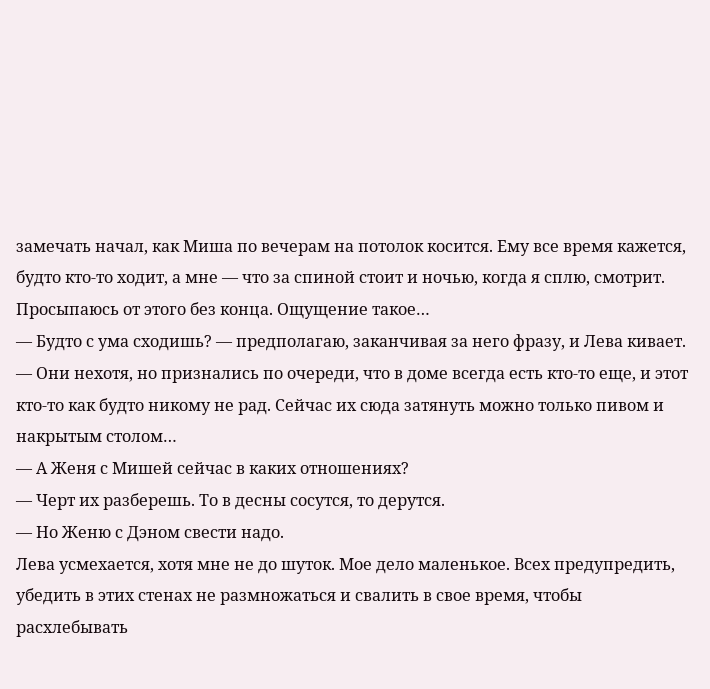замечать начал, как Миша по вечерам на потолок косится. Ему все время кажется, будто кто-то ходит, а мне — что за спиной стоит и ночью, когда я сплю, смотрит. Просыпаюсь от этого без конца. Ощущение такое…
— Будто с ума сходишь? — предполагаю, заканчивая за него фразу, и Лева кивает.
— Они нехотя, но признались по очереди, что в доме всегда есть кто-то еще, и этот кто-то как будто никому не рад. Сейчас их сюда затянуть можно только пивом и накрытым столом…
— А Женя с Мишей сейчас в каких отношениях?
— Черт их разберешь. То в десны сосутся, то дерутся.
— Но Женю с Дэном свести надо.
Лева усмехается, хотя мне не до шуток. Мое дело маленькое. Всех предупредить, убедить в этих стенах не размножаться и свалить в свое время, чтобы расхлебывать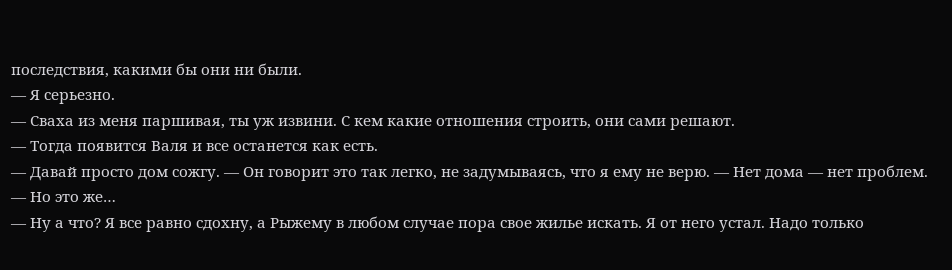последствия, какими бы они ни были.
— Я серьезно.
— Сваха из меня паршивая, ты уж извини. С кем какие отношения строить, они сами решают.
— Тогда появится Валя и все останется как есть.
— Давай просто дом сожгу. — Он говорит это так легко, не задумываясь, что я ему не верю. — Нет дома — нет проблем.
— Но это же…
— Ну а что? Я все равно сдохну, а Рыжему в любом случае пора свое жилье искать. Я от него устал. Надо только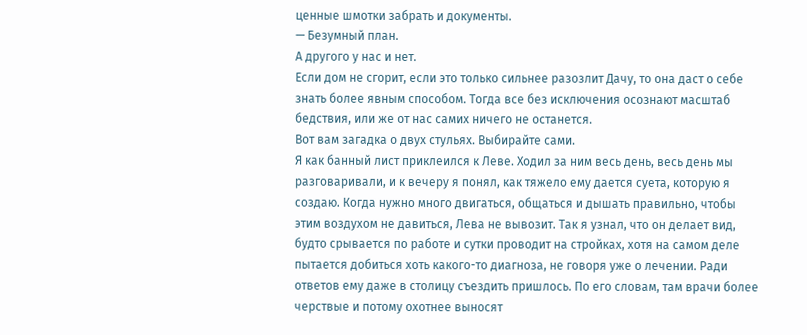ценные шмотки забрать и документы.
— Безумный план.
А другого у нас и нет.
Если дом не сгорит, если это только сильнее разозлит Дачу, то она даст о себе знать более явным способом. Тогда все без исключения осознают масштаб бедствия, или же от нас самих ничего не останется.
Вот вам загадка о двух стульях. Выбирайте сами.
Я как банный лист приклеился к Леве. Ходил за ним весь день, весь день мы разговаривали, и к вечеру я понял, как тяжело ему дается суета, которую я создаю. Когда нужно много двигаться, общаться и дышать правильно, чтобы этим воздухом не давиться, Лева не вывозит. Так я узнал, что он делает вид, будто срывается по работе и сутки проводит на стройках, хотя на самом деле пытается добиться хоть какого-то диагноза, не говоря уже о лечении. Ради ответов ему даже в столицу съездить пришлось. По его словам, там врачи более черствые и потому охотнее выносят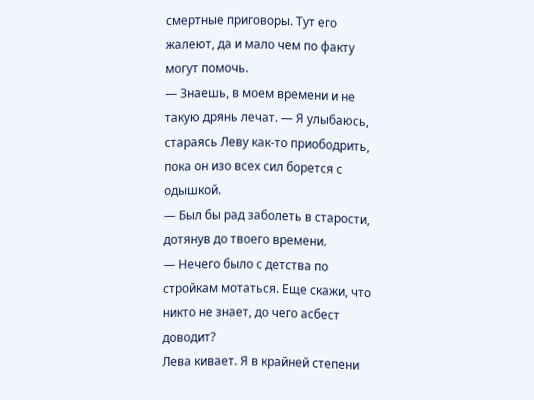смертные приговоры. Тут его жалеют, да и мало чем по факту могут помочь.
— Знаешь, в моем времени и не такую дрянь лечат. — Я улыбаюсь, стараясь Леву как-то приободрить, пока он изо всех сил борется с одышкой.
— Был бы рад заболеть в старости, дотянув до твоего времени.
— Нечего было с детства по стройкам мотаться. Еще скажи, что никто не знает, до чего асбест доводит?
Лева кивает. Я в крайней степени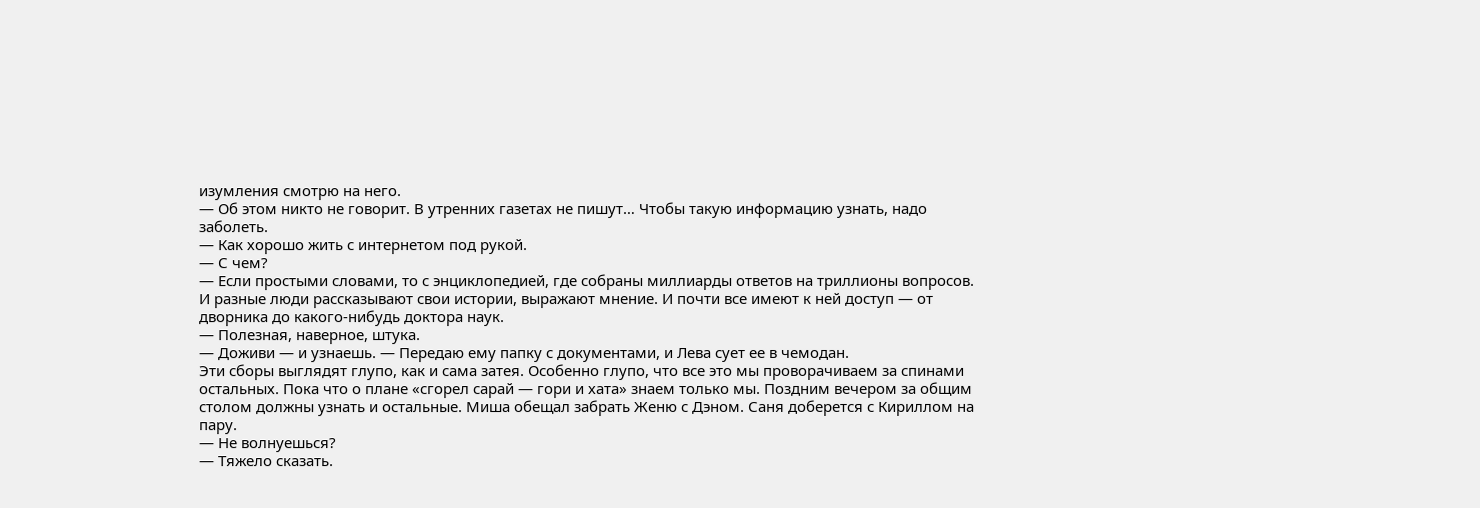изумления смотрю на него.
— Об этом никто не говорит. В утренних газетах не пишут… Чтобы такую информацию узнать, надо заболеть.
— Как хорошо жить с интернетом под рукой.
— С чем?
— Если простыми словами, то с энциклопедией, где собраны миллиарды ответов на триллионы вопросов. И разные люди рассказывают свои истории, выражают мнение. И почти все имеют к ней доступ — от дворника до какого-нибудь доктора наук.
— Полезная, наверное, штука.
— Доживи — и узнаешь. — Передаю ему папку с документами, и Лева сует ее в чемодан.
Эти сборы выглядят глупо, как и сама затея. Особенно глупо, что все это мы проворачиваем за спинами остальных. Пока что о плане «сгорел сарай — гори и хата» знаем только мы. Поздним вечером за общим столом должны узнать и остальные. Миша обещал забрать Женю с Дэном. Саня доберется с Кириллом на пару.
— Не волнуешься?
— Тяжело сказать.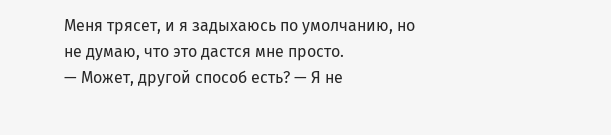Меня трясет, и я задыхаюсь по умолчанию, но не думаю, что это дастся мне просто.
— Может, другой способ есть? — Я не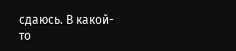сдаюсь. В какой-то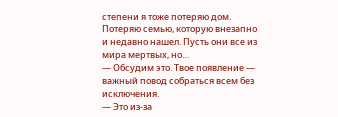степени я тоже потеряю дом. Потеряю семью, которую внезапно и недавно нашел. Пусть они все из мира мертвых, но…
— Обсудим это. Твое появление — важный повод собраться всем без исключения.
— Это из-за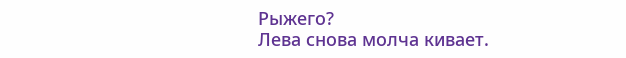Рыжего?
Лева снова молча кивает.